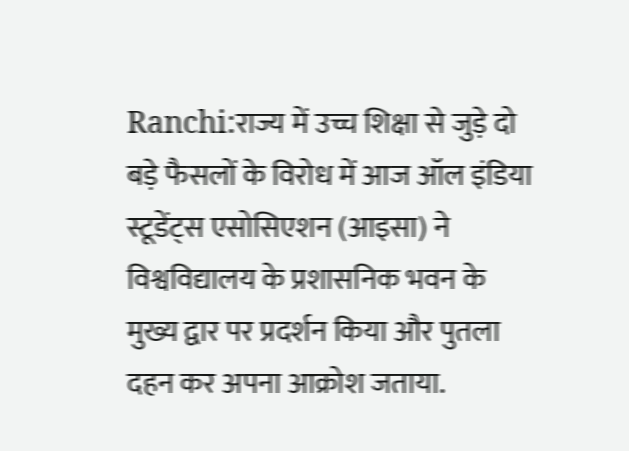Ranchi:राज्य में उच्च शिक्षा से जुड़े दो बड़े फैसलों के विरोध में आज ऑल इंडिया स्टूडेंट्स एसोसिएशन (आइसा) ने विश्वविद्यालय के प्रशासनिक भवन के मुख्य द्वार पर प्रदर्शन किया और पुतला दहन कर अपना आक्रोश जताया.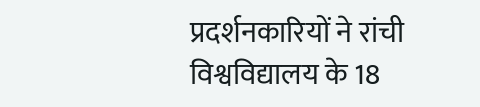प्रदर्शनकारियों ने रांची विश्वविद्यालय के 18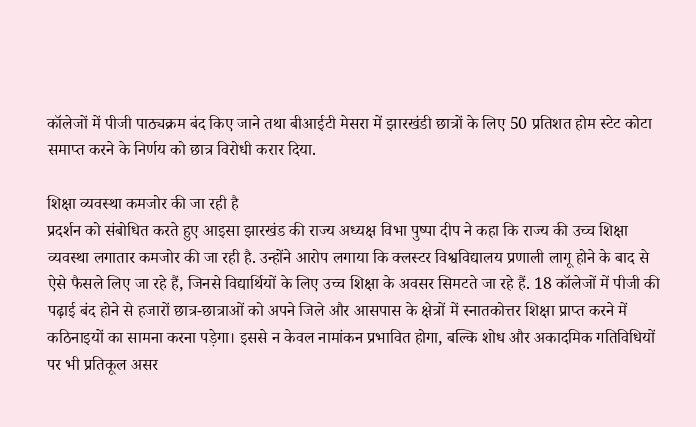कॉलेजों में पीजी पाठ्यक्रम बंद किए जाने तथा बीआईटी मेसरा में झारखंडी छात्रों के लिए 50 प्रतिशत होम स्टेट कोटा समाप्त करने के निर्णय को छात्र विरोधी करार दिया.

शिक्षा व्यवस्था कमजोर की जा रही है
प्रदर्शन को संबोधित करते हुए आइसा झारखंड की राज्य अध्यक्ष विभा पुष्पा दीप ने कहा कि राज्य की उच्च शिक्षा व्यवस्था लगातार कमजोर की जा रही है. उन्होंने आरोप लगाया कि क्लस्टर विश्वविद्यालय प्रणाली लागू होने के बाद से ऐसे फैसले लिए जा रहे हैं, जिनसे विद्यार्थियों के लिए उच्च शिक्षा के अवसर सिमटते जा रहे हैं. 18 कॉलेजों में पीजी की पढ़ाई बंद होने से हजारों छात्र-छात्राओं को अपने जिले और आसपास के क्षेत्रों में स्नातकोत्तर शिक्षा प्राप्त करने में कठिनाइयों का सामना करना पड़ेगा। इससे न केवल नामांकन प्रभावित होगा, बल्कि शोध और अकादमिक गतिविधियों पर भी प्रतिकूल असर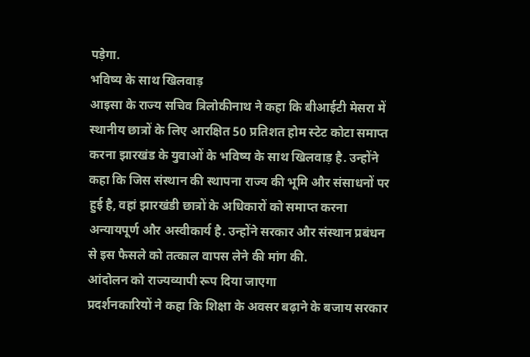पड़ेगा.
भविष्य के साथ खिलवाड़
आइसा के राज्य सचिव त्रिलोकीनाथ ने कहा कि बीआईटी मेसरा में स्थानीय छात्रों के लिए आरक्षित 50 प्रतिशत होम स्टेट कोटा समाप्त करना झारखंड के युवाओं के भविष्य के साथ खिलवाड़ है. उन्होंने कहा कि जिस संस्थान की स्थापना राज्य की भूमि और संसाधनों पर हुई है, वहां झारखंडी छात्रों के अधिकारों को समाप्त करना अन्यायपूर्ण और अस्वीकार्य है. उन्होंने सरकार और संस्थान प्रबंधन से इस फैसले को तत्काल वापस लेने की मांग की.
आंदोलन को राज्यव्यापी रूप दिया जाएगा
प्रदर्शनकारियों ने कहा कि शिक्षा के अवसर बढ़ाने के बजाय सरकार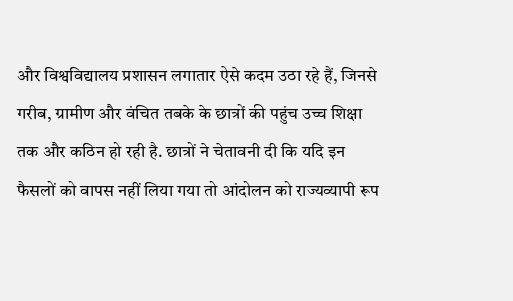और विश्वविद्यालय प्रशासन लगातार ऐसे कदम उठा रहे हैं, जिनसे गरीब, ग्रामीण और वंचित तबके के छात्रों की पहुंच उच्च शिक्षा तक और कठिन हो रही है. छात्रों ने चेतावनी दी कि यदि इन फैसलों को वापस नहीं लिया गया तो आंदोलन को राज्यव्यापी रूप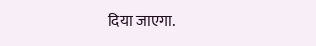दिया जाएगा.